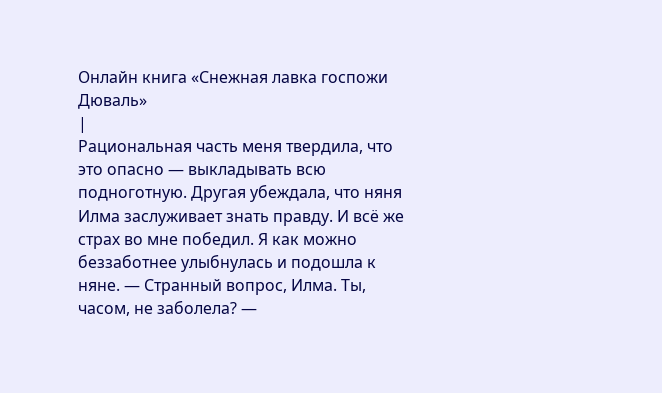Онлайн книга «Снежная лавка госпожи Дюваль»
|
Рациональная часть меня твердила, что это опасно — выкладывать всю подноготную. Другая убеждала, что няня Илма заслуживает знать правду. И всё же страх во мне победил. Я как можно беззаботнее улыбнулась и подошла к няне. — Странный вопрос, Илма. Ты, часом, не заболела? —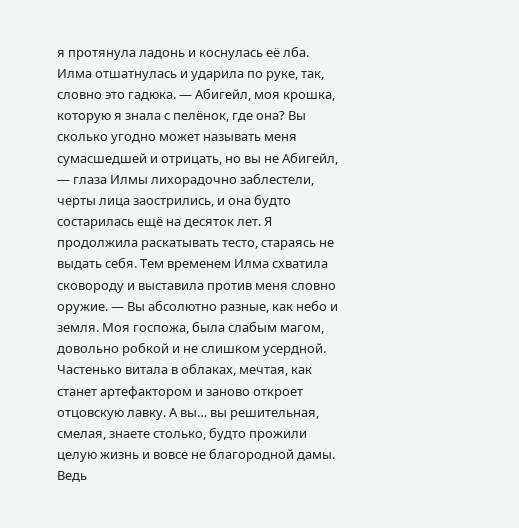я протянула ладонь и коснулась её лба. Илма отшатнулась и ударила по руке, так, словно это гадюка. — Абигейл, моя крошка, которую я знала с пелёнок, где она? Вы сколько угодно может называть меня сумасшедшей и отрицать, но вы не Абигейл, — глаза Илмы лихорадочно заблестели, черты лица заострились, и она будто состарилась ещё на десяток лет. Я продолжила раскатывать тесто, стараясь не выдать себя. Тем временем Илма схватила сковороду и выставила против меня словно оружие. — Вы абсолютно разные, как небо и земля. Моя госпожа, была слабым магом, довольно робкой и не слишком усердной. Частенько витала в облаках, мечтая, как станет артефактором и заново откроет отцовскую лавку. А вы… вы решительная, смелая, знаете столько, будто прожили целую жизнь и вовсе не благородной дамы. Ведь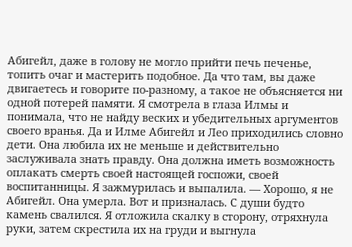Абигейл, даже в голову не могло прийти печь печенье, топить очаг и мастерить подобное. Да что там, вы даже двигаетесь и говорите по-разному, а такое не объясняется ни одной потерей памяти. Я смотрела в глаза Илмы и понимала, что не найду веских и убедительных аргументов своего вранья. Да и Илме Абигейл и Лео приходились словно дети. Она любила их не меньше и действительно заслуживала знать правду. Она должна иметь возможность оплакать смерть своей настоящей госпожи, своей воспитанницы. Я зажмурилась и выпалила. — Хорошо, я не Абигейл. Она умерла. Вот и призналась. С души будто камень свалился. Я отложила скалку в сторону, отряхнула руки, затем скрестила их на груди и выгнула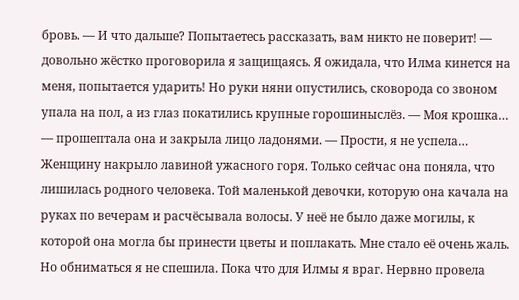бровь. — И что дальше? Попытаетесь рассказать, вам никто не поверит! — довольно жёстко проговорила я защищаясь. Я ожидала, что Илма кинется на меня, попытается ударить! Но руки няни опустились, сковорода со звоном упала на пол, а из глаз покатились крупные горошиныслёз. — Моя крошка… — прошептала она и закрыла лицо ладонями. — Прости, я не успела… Женщину накрыло лавиной ужасного горя. Только сейчас она поняла, что лишилась родного человека. Той маленькой девочки, которую она качала на руках по вечерам и расчёсывала волосы. У неё не было даже могилы, к которой она могла бы принести цветы и поплакать. Мне стало её очень жаль. Но обниматься я не спешила. Пока что для Илмы я враг. Нервно провела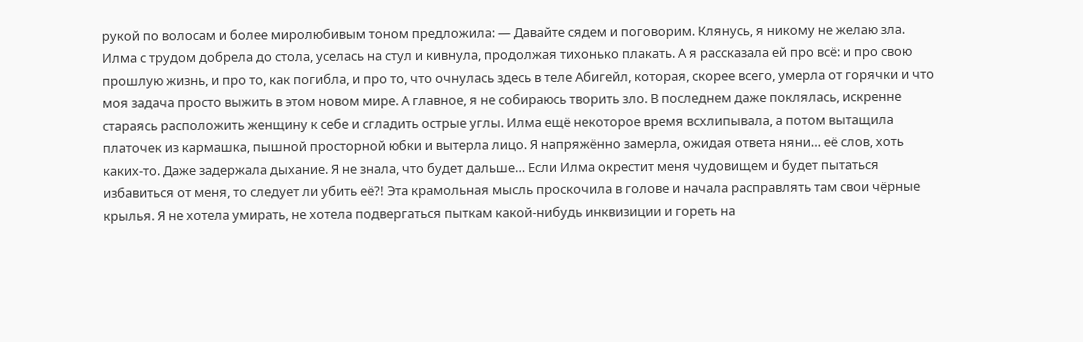рукой по волосам и более миролюбивым тоном предложила: — Давайте сядем и поговорим. Клянусь, я никому не желаю зла. Илма с трудом добрела до стола, уселась на стул и кивнула, продолжая тихонько плакать. А я рассказала ей про всё: и про свою прошлую жизнь, и про то, как погибла, и про то, что очнулась здесь в теле Абигейл, которая, скорее всего, умерла от горячки и что моя задача просто выжить в этом новом мире. А главное, я не собираюсь творить зло. В последнем даже поклялась, искренне стараясь расположить женщину к себе и сгладить острые углы. Илма ещё некоторое время всхлипывала, а потом вытащила платочек из кармашка, пышной просторной юбки и вытерла лицо. Я напряжённо замерла, ожидая ответа няни… её слов, хоть каких-то. Даже задержала дыхание. Я не знала, что будет дальше… Если Илма окрестит меня чудовищем и будет пытаться избавиться от меня, то следует ли убить её?! Эта крамольная мысль проскочила в голове и начала расправлять там свои чёрные крылья. Я не хотела умирать, не хотела подвергаться пыткам какой-нибудь инквизиции и гореть на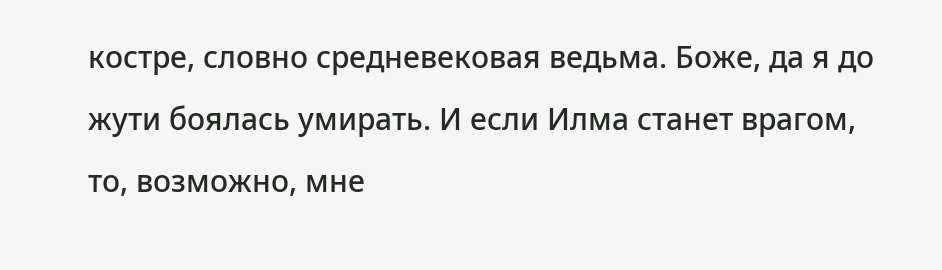костре, словно средневековая ведьма. Боже, да я до жути боялась умирать. И если Илма станет врагом, то, возможно, мне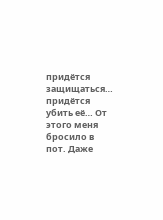придётся защищаться… придётся убить её… От этого меня бросило в пот. Даже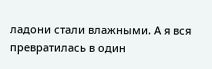ладони стали влажными. А я вся превратилась в один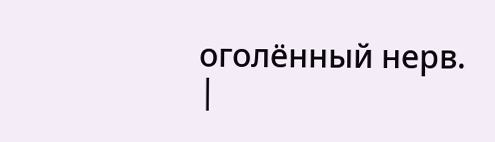оголённый нерв. |